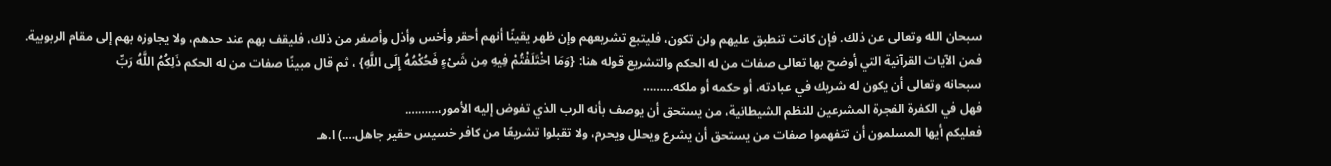سبحان الله وتعالى عن ذلك. فإن كانت تنطبق عليهم ولن تكون، فليتبع تشريعهم وإن ظهر يقينًا أنهم أحقر وأخس وأذل وأصغر من ذلك، فليقف بهم عند حدهم، ولا يجاوزه بهم إلى مقام الربوبية.
فمن الآيات القرآنية التي أوضح بها تعالى صفات من له الحكم والتشريع قوله هنا: {وَمَا اخْتَلَفْتُمْ فِيهِ مِن شَىْءٍ فَحُكْمُهُ إِلَى اللَّهِ} ، ثم قال مبينًا صفات من له الحكم ذَلِكُمُ اللَّهُ رَبِّ
سبحانه وتعالى أن يكون له شريك في عبادته، أو حكمه أو ملكه………
فهل في الكفرة الفجرة المشرعين للنظم الشيطانية، من يستحق أن يوصف بأنه الرب الذي تفوض إليه الأمور،……….
فعليكم أيها المسلمون أن تتفهموا صفات من يستحق أن يشرع ويحلل ويحرم، ولا تقبلوا تشريعًا من كافر خسيس حقير جاهل….) ا.هـ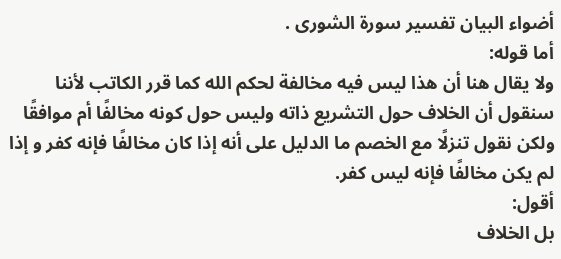أضواء البيان تفسير سورة الشورى .
أما قوله:
ولا يقال هنا أن هذا ليس فيه مخالفة لحكم الله كما قرر الكاتب لأننا سنقول أن الخلاف حول التشريع ذاته وليس حول كونه مخالفًا أم موافقًا ولكن نقول تنزلًا مع الخصم ما الدليل على أنه إذا كان مخالفًا فإنه كفر و إذا لم يكن مخالفًا فإنه ليس كفر.
أقول:
بل الخلاف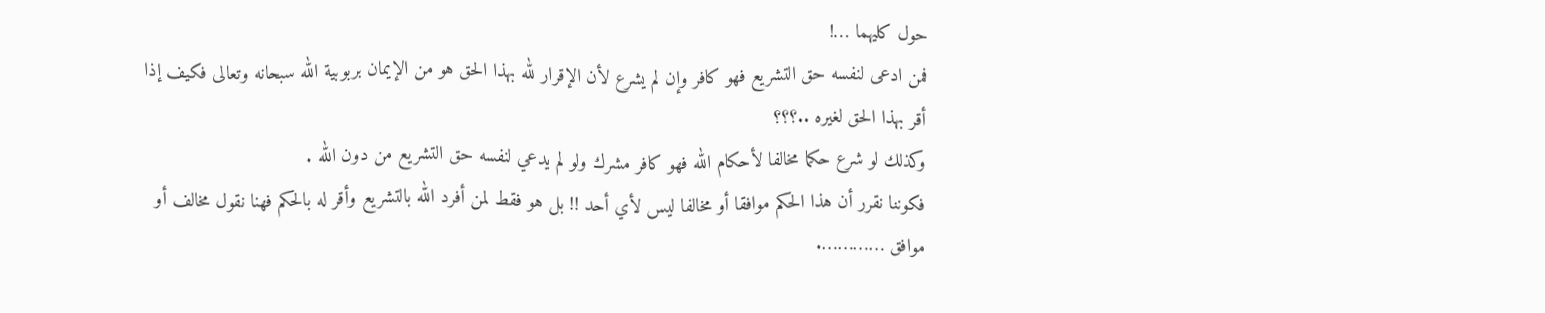حول كليهما …!
فمن ادعى لنفسه حق التشريع فهو كافر وإن لم يشرع لأن الإقرار لله بهذا الحق هو من الإيمان بربوبية الله سبحانه وتعالى فكيف إذا أقر بهذا الحق لغيره ..؟؟؟
وكذلك لو شرع حكما مخالفا لأحكام الله فهو كافر مشرك ولو لم يدعي لنفسه حق التشريع من دون الله .
فكوننا نقرر أن هذا الحكم موافقا أو مخالفا ليس لأي أحد !! بل هو فقط لمن أفرد الله بالتشريع وأقر له بالحكم فهنا نقول مخالف أو موافق ………….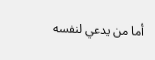أما من يدعي لنفسه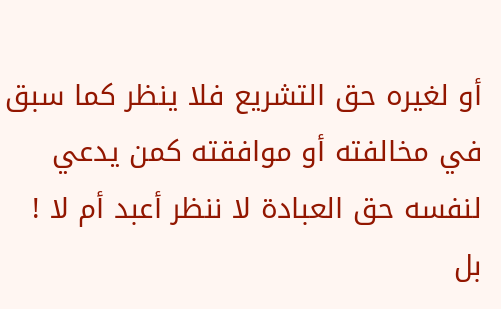أو لغيره حق التشريع فلا ينظر كما سبق في مخالفته أو موافقته كمن يدعي لنفسه حق العبادة لا ننظر أعبد أم لا !
بل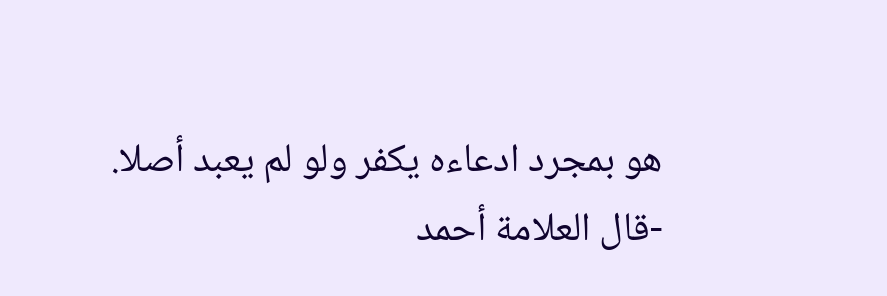هو بمجرد ادعاءه يكفر ولو لم يعبد أصلا.
-قال العلامة أحمد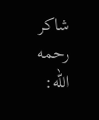شاكر رحمه الله: